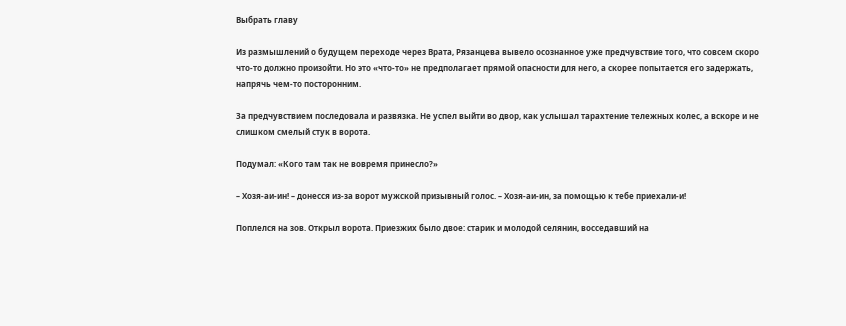Выбрать главу

Из размышлений о будущем переходе через Врата, Рязанцева вывело осознанное уже предчувствие того, что совсем скоро что-то должно произойти. Но это «что-то» не предполагает прямой опасности для него, а скорее попытается его задержать, напрячь чем-то посторонним.

За предчувствием последовала и развязка. Не успел выйти во двор, как услышал тарахтение тележных колес, а вскоре и не слишком смелый стук в ворота.

Подумал: «Кого там так не вовремя принесло?»

– Хозя-аи-ин! – донесся из-за ворот мужской призывный голос. – Хозя-аи-ин, за помощью к тебе приехали-и!

Поплелся на зов. Открыл ворота. Приезжих было двое: старик и молодой селянин, восседавший на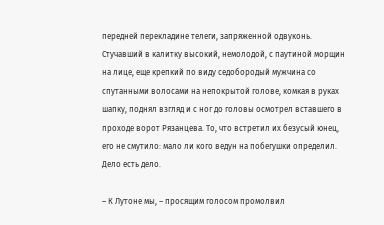передней перекладине телеги, запряженной одвуконь. Стучавший в калитку высокий, немолодой, с паутиной морщин на лице, еще крепкий по виду седобородый мужчина со спутанными волосами на непокрытой голове, комкая в руках шапку, поднял взгляд и с ног до головы осмотрел вставшего в проходе ворот Рязанцева. То, что встретил их безусый юнец, его не смутило: мало ли кого ведун на побегушки определил. Дело есть дело.

– К Лутоне мы, – просящим голосом промолвил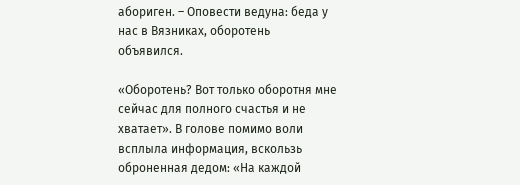абориген. – Оповести ведуна: беда у нас в Вязниках, оборотень объявился.

«Оборотень? Вот только оборотня мне сейчас для полного счастья и не хватает». В голове помимо воли всплыла информация, вскользь оброненная дедом: «На каждой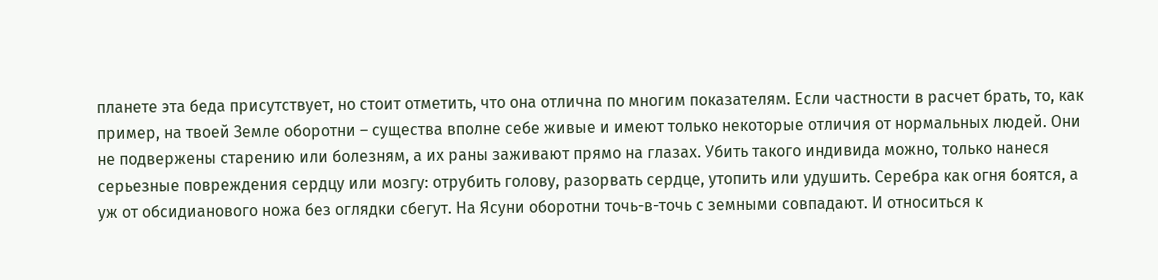планете эта беда присутствует, но стоит отметить, что она отлична по многим показателям. Если частности в расчет брать, то, как пример, на твоей Земле оборотни – существа вполне себе живые и имеют только некоторые отличия от нормальных людей. Они не подвержены старению или болезням, а их раны заживают прямо на глазах. Убить такого индивида можно, только нанеся серьезные повреждения сердцу или мозгу: отрубить голову, разорвать сердце, утопить или удушить. Серебра как огня боятся, а уж от обсидианового ножа без оглядки сбегут. На Ясуни оборотни точь-в-точь с земными совпадают. И относиться к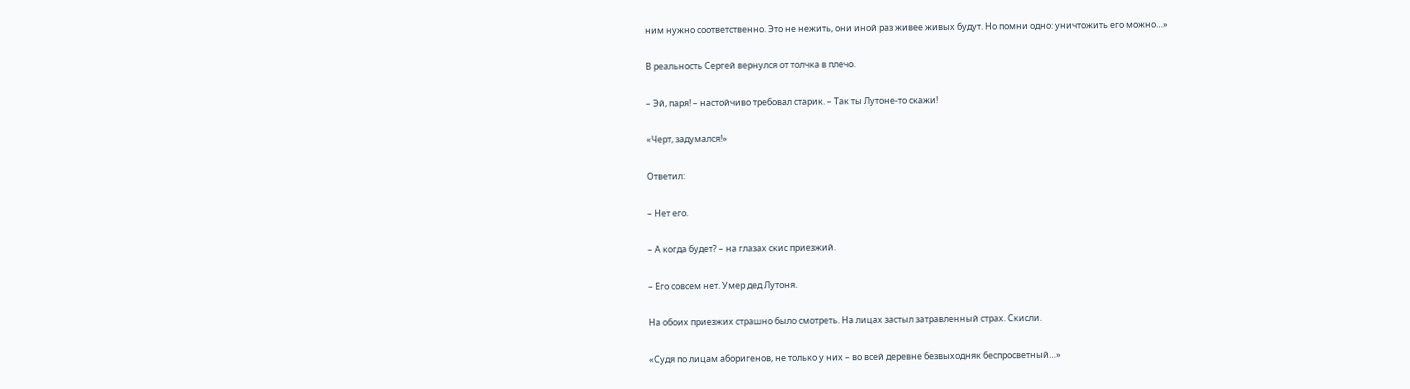ним нужно соответственно. Это не нежить, они иной раз живее живых будут. Но помни одно: уничтожить его можно…»

В реальность Сергей вернулся от толчка в плечо.

– Эй, паря! – настойчиво требовал старик. – Так ты Лутоне-то скажи!

«Черт, задумался!»

Ответил:

– Нет его.

– А когда будет? – на глазах скис приезжий.

– Его совсем нет. Умер дед Лутоня.

На обоих приезжих страшно было смотреть. На лицах застыл затравленный страх. Скисли.

«Судя по лицам аборигенов, не только у них – во всей деревне безвыходняк беспросветный…»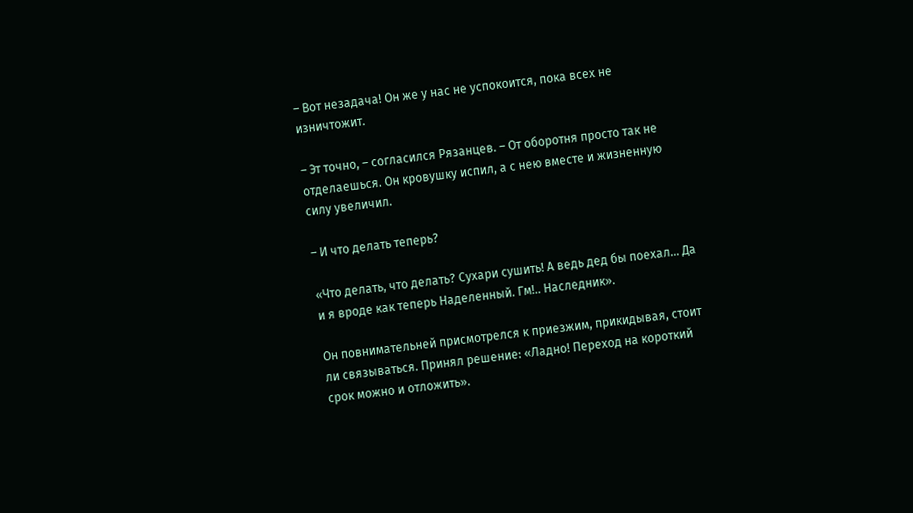– Вот незадача! Он же у нас не успокоится, пока всех не изничтожит.

– Эт точно, – согласился Рязанцев. – От оборотня просто так не отделаешься. Он кровушку испил, а с нею вместе и жизненную силу увеличил.

– И что делать теперь?

«Что делать, что делать? Сухари сушить! А ведь дед бы поехал… Да и я вроде как теперь Наделенный. Гм!.. Наследник».

Он повнимательней присмотрелся к приезжим, прикидывая, стоит ли связываться. Принял решение: «Ладно! Переход на короткий срок можно и отложить».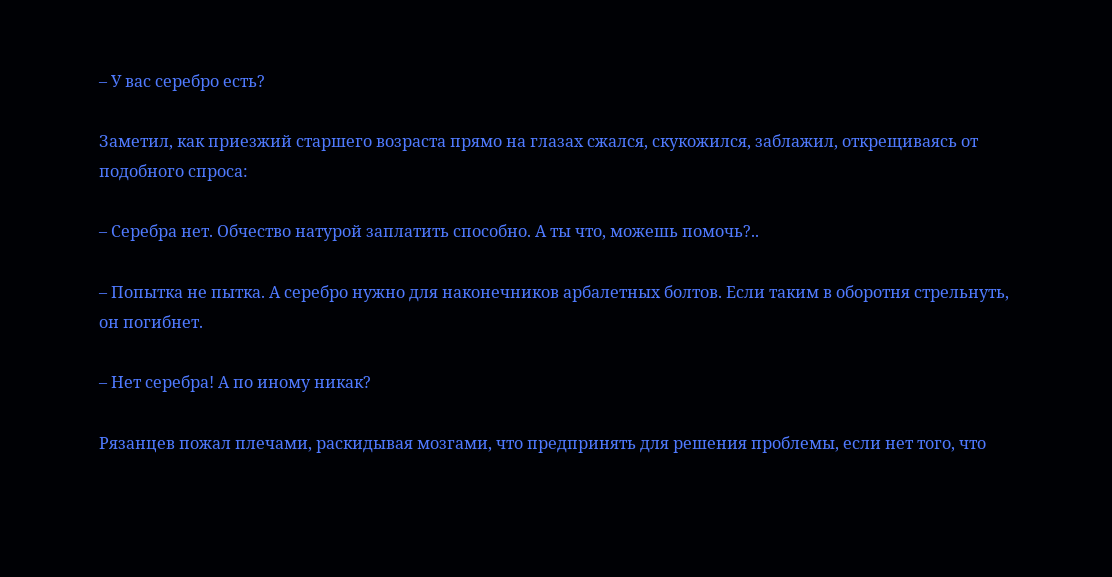– У вас серебро есть?

Заметил, как приезжий старшего возраста прямо на глазах сжался, скукожился, заблажил, открещиваясь от подобного спроса:

– Серебра нет. Обчество натурой заплатить способно. А ты что, можешь помочь?..

– Попытка не пытка. А серебро нужно для наконечников арбалетных болтов. Если таким в оборотня стрельнуть, он погибнет.

– Нет серебра! А по иному никак?

Рязанцев пожал плечами, раскидывая мозгами, что предпринять для решения проблемы, если нет того, что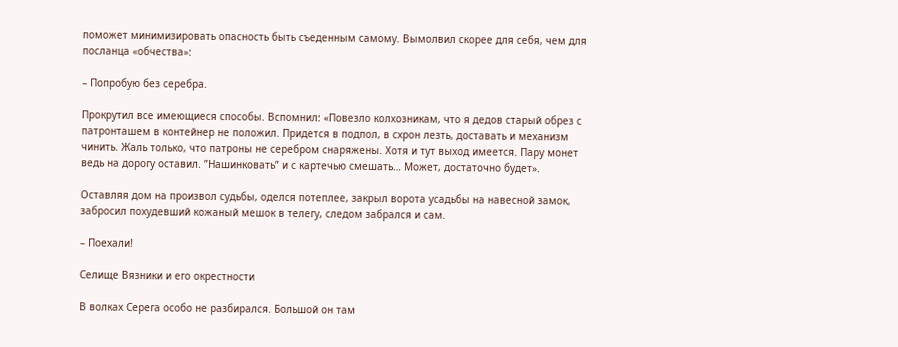поможет минимизировать опасность быть съеденным самому. Вымолвил скорее для себя, чем для посланца «обчества»:

– Попробую без серебра.

Прокрутил все имеющиеся способы. Вспомнил: «Повезло колхозникам, что я дедов старый обрез с патронташем в контейнер не положил. Придется в подпол, в схрон лезть, доставать и механизм чинить. Жаль только, что патроны не серебром снаряжены. Хотя и тут выход имеется. Пару монет ведь на дорогу оставил. ”Нашинковать” и с картечью смешать… Может, достаточно будет».

Оставляя дом на произвол судьбы, оделся потеплее, закрыл ворота усадьбы на навесной замок, забросил похудевший кожаный мешок в телегу, следом забрался и сам.

– Поехали!

Селище Вязники и его окрестности

В волках Серега особо не разбирался. Большой он там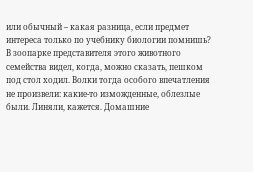или обычный – какая разница, если предмет интереса только по учебнику биологии помнишь? В зоопарке представителя этого животного семейства видел, когда, можно сказать, пешком под стол ходил. Волки тогда особого впечатления не произвели: какие-то изможденные, облезлые были. Линяли, кажется. Домашние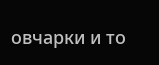овчарки и то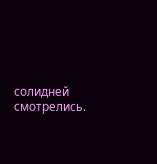солидней смотрелись.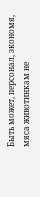Быть может, персонал, экономя, мяса животинкам не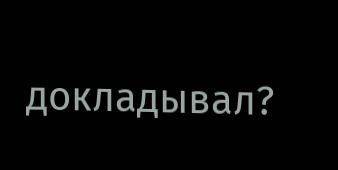докладывал?